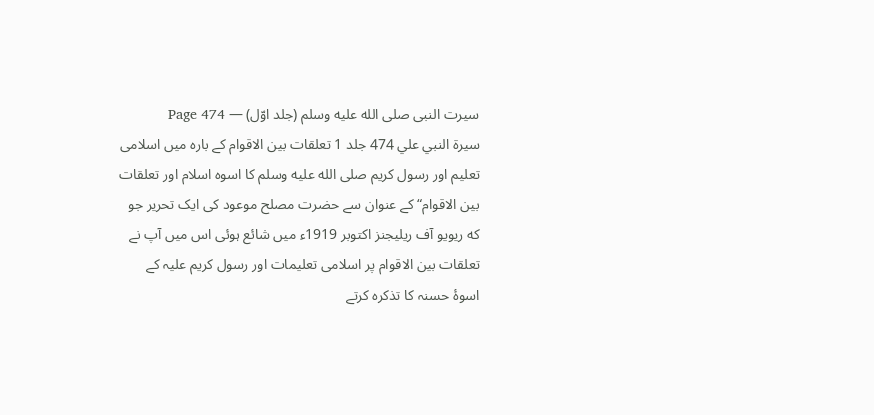سیرت النبی صلى الله عليه وسلم (جلد اوّل) — Page 474
سيرة النبي علي 474 جلد 1 تعلقات بین الاقوام کے بارہ میں اسلامی تعلیم اور رسول کریم صلى الله عليه وسلم کا اسوہ اسلام اور تعلقات بین الاقوام“ کے عنوان سے حضرت مصلح موعود کی ایک تحریر جو که ریویو آف ریلیجنز اکتوبر 1919ء میں شائع ہوئی اس میں آپ نے تعلقات بین الاقوام پر اسلامی تعلیمات اور رسول کریم علیہ کے اسوۂ حسنہ کا تذکرہ کرتے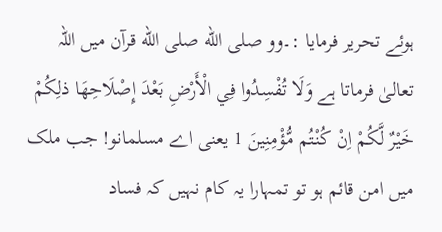ہوئے تحریر فرمایا :۔وو صلى الله صلى الله قرآن میں اللہ تعالیٰ فرماتا ہے وَلَا تُفْسِدُوا فِي الْأَرْضِ بَعْدَ إِصْلَاحِهَا ذلِكُمْ خَيْرٌ لَّكُمْ اِنْ كُنْتُم مُّؤْمِنِينَ 1 یعنی اے مسلمانو! جب ملک میں امن قائم ہو تو تمہارا یہ کام نہیں کہ فساد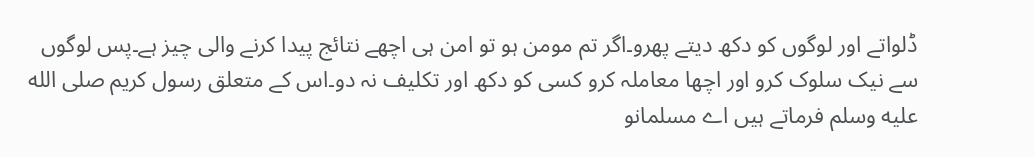ڈلواتے اور لوگوں کو دکھ دیتے پھرو۔اگر تم مومن ہو تو امن ہی اچھے نتائج پیدا کرنے والی چیز ہے۔پس لوگوں سے نیک سلوک کرو اور اچھا معاملہ کرو کسی کو دکھ اور تکلیف نہ دو۔اس کے متعلق رسول کریم صلى الله عليه وسلم فرماتے ہیں اے مسلمانو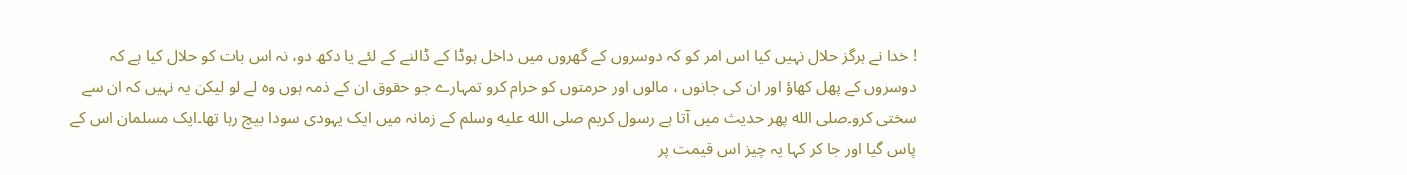! خدا نے ہرگز حلال نہیں کیا اس امر کو کہ دوسروں کے گھروں میں داخل ہوڈا کے ڈالنے کے لئے یا دکھ دو، نہ اس بات کو حلال کیا ہے کہ دوسروں کے پھل کھاؤ اور ان کی جانوں ، مالوں اور حرمتوں کو حرام کرو تمہارے جو حقوق ان کے ذمہ ہوں وہ لے لو لیکن یہ نہیں کہ ان سے سختی کرو۔صلى الله پھر حدیث میں آتا ہے رسول کریم صلى الله عليه وسلم کے زمانہ میں ایک یہودی سودا بیچ رہا تھا۔ایک مسلمان اس کے پاس گیا اور جا کر کہا یہ چیز اس قیمت پر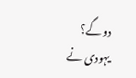دو گے؟ یہودی نے